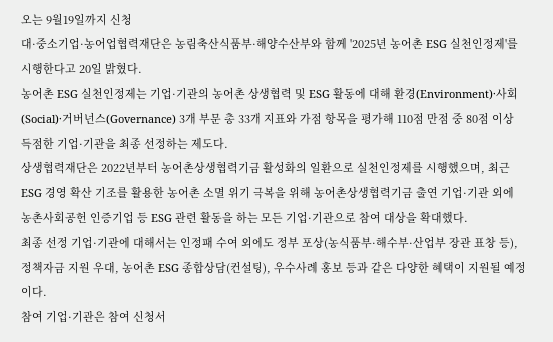오는 9월19일까지 신청
대·중소기업·농어업협력재단은 농림축산식품부·해양수산부와 함께 '2025년 농어촌 ESG 실천인정제'를 시행한다고 20일 밝혔다.
농어촌 ESG 실천인정제는 기업·기관의 농어촌 상생협력 및 ESG 활동에 대해 환경(Environment)·사회(Social)·거버넌스(Governance) 3개 부문 총 33개 지표와 가점 항목을 평가해 110점 만점 중 80점 이상 득점한 기업·기관을 최종 선정하는 제도다.
상생협력재단은 2022년부터 농어촌상생협력기금 활성화의 일환으로 실천인정제를 시행했으며, 최근 ESG 경영 확산 기조를 활용한 농어촌 소멸 위기 극복을 위해 농어촌상생협력기금 출연 기업·기관 외에 농촌사회공헌 인증기업 등 ESG 관련 활동을 하는 모든 기업·기관으로 참여 대상을 확대했다.
최종 선정 기업·기관에 대해서는 인정패 수여 외에도 정부 포상(농식품부·해수부·산업부 장관 표창 등), 정책자금 지원 우대, 농어촌 ESG 종합상담(컨설팅), 우수사례 홍보 등과 같은 다양한 혜택이 지원될 예정이다.
참여 기업·기관은 참여 신청서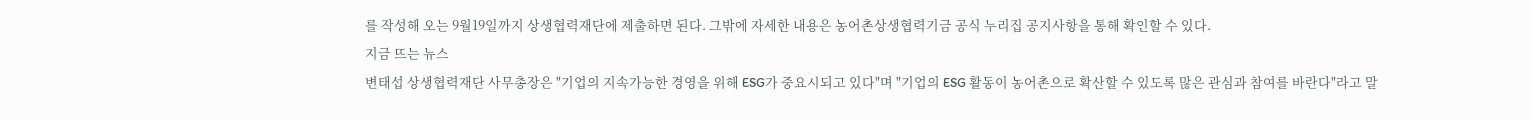를 작성해 오는 9월19일까지 상생협력재단에 제출하면 된다. 그밖에 자세한 내용은 농어촌상생협력기금 공식 누리집 공지사항을 통해 확인할 수 있다.
지금 뜨는 뉴스
변태섭 상생협력재단 사무총장은 "기업의 지속가능한 경영을 위해 ESG가 중요시되고 있다"며 "기업의 ESG 활동이 농어촌으로 확산할 수 있도록 많은 관심과 참여를 바란다"라고 말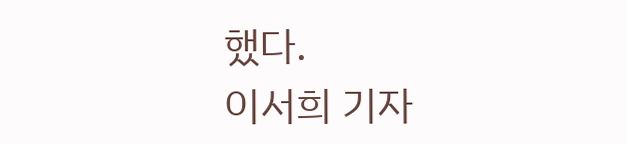했다.
이서희 기자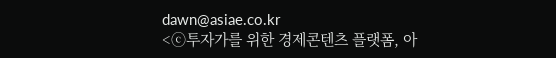dawn@asiae.co.kr
<ⓒ투자가를 위한 경제콘텐츠 플랫폼, 아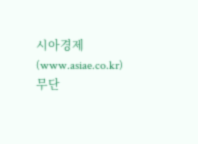시아경제(www.asiae.co.kr) 무단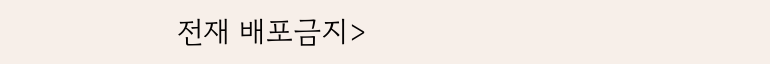전재 배포금지>